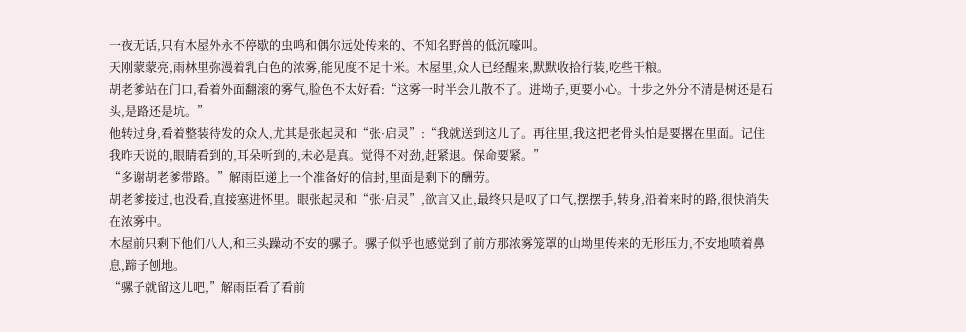一夜无话,只有木屋外永不停歇的虫鸣和偶尔远处传来的、不知名野兽的低沉嚎叫。
天刚蒙蒙亮,雨林里弥漫着乳白色的浓雾,能见度不足十米。木屋里,众人已经醒来,默默收拾行装,吃些干粮。
胡老爹站在门口,看着外面翻滚的雾气,脸色不太好看:“这雾一时半会儿散不了。进坳子,更要小心。十步之外分不清是树还是石头,是路还是坑。”
他转过身,看着整装待发的众人,尤其是张起灵和“张·启灵”:“我就送到这儿了。再往里,我这把老骨头怕是要撂在里面。记住我昨天说的,眼睛看到的,耳朵听到的,未必是真。觉得不对劲,赶紧退。保命要紧。”
“多谢胡老爹带路。”解雨臣递上一个准备好的信封,里面是剩下的酬劳。
胡老爹接过,也没看,直接塞进怀里。眼张起灵和“张·启灵”,欲言又止,最终只是叹了口气,摆摆手,转身,沿着来时的路,很快消失在浓雾中。
木屋前只剩下他们八人,和三头躁动不安的骡子。骡子似乎也感觉到了前方那浓雾笼罩的山坳里传来的无形压力,不安地喷着鼻息,蹄子刨地。
“骡子就留这儿吧,”解雨臣看了看前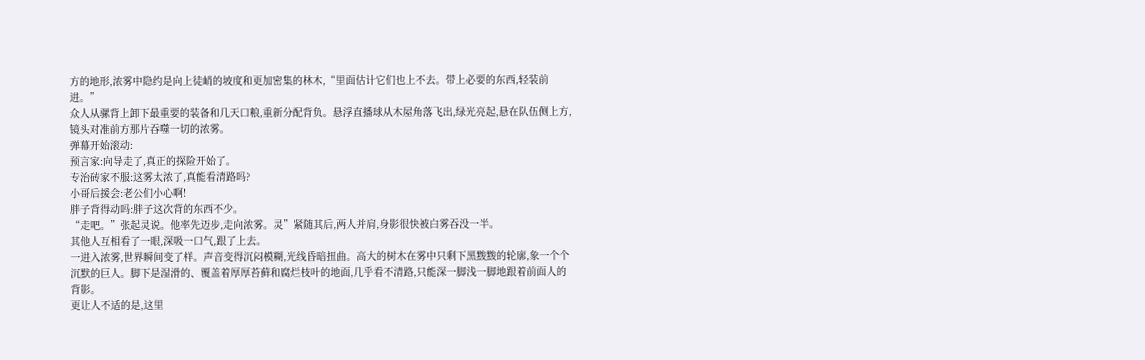方的地形,浓雾中隐约是向上徒峭的坡度和更加密集的林木,“里面估计它们也上不去。带上必要的东西,轻装前进。”
众人从骡背上卸下最重要的装备和几天口粮,重新分配背负。悬浮直播球从木屋角落飞出,绿光亮起,悬在队伍侧上方,镜头对准前方那片吞噬一切的浓雾。
弹幕开始滚动:
预言家:向导走了,真正的探险开始了。
专治砖家不服:这雾太浓了,真能看清路吗?
小哥后援会:老公们小心啊!
胖子背得动吗:胖子这次背的东西不少。
“走吧。”张起灵说。他率先迈步,走向浓雾。灵”紧随其后,两人并肩,身影很快被白雾吞没一半。
其他人互相看了一眼,深吸一口气,跟了上去。
一进入浓雾,世界瞬间变了样。声音变得沉闷模糊,光线昏暗扭曲。高大的树木在雾中只剩下黑黢黢的轮廓,象一个个沉默的巨人。脚下是湿滑的、覆盖着厚厚苔藓和腐烂枝叶的地面,几乎看不清路,只能深一脚浅一脚地跟着前面人的背影。
更让人不适的是,这里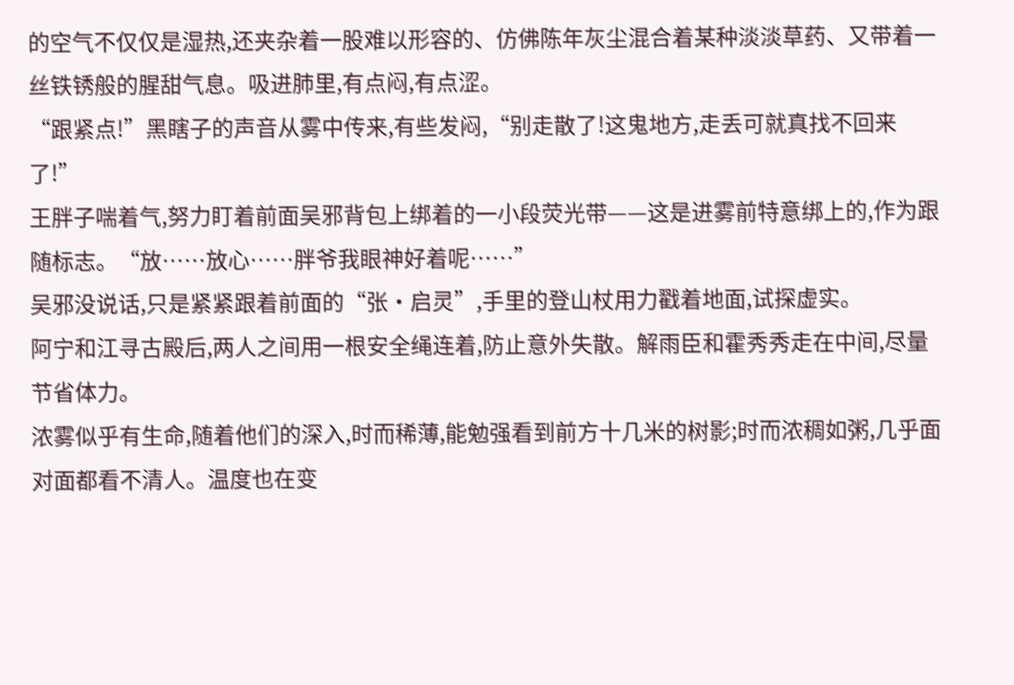的空气不仅仅是湿热,还夹杂着一股难以形容的、仿佛陈年灰尘混合着某种淡淡草药、又带着一丝铁锈般的腥甜气息。吸进肺里,有点闷,有点涩。
“跟紧点!”黑瞎子的声音从雾中传来,有些发闷,“别走散了!这鬼地方,走丢可就真找不回来了!”
王胖子喘着气,努力盯着前面吴邪背包上绑着的一小段荧光带——这是进雾前特意绑上的,作为跟随标志。“放……放心……胖爷我眼神好着呢……”
吴邪没说话,只是紧紧跟着前面的“张·启灵”,手里的登山杖用力戳着地面,试探虚实。
阿宁和江寻古殿后,两人之间用一根安全绳连着,防止意外失散。解雨臣和霍秀秀走在中间,尽量节省体力。
浓雾似乎有生命,随着他们的深入,时而稀薄,能勉强看到前方十几米的树影;时而浓稠如粥,几乎面对面都看不清人。温度也在变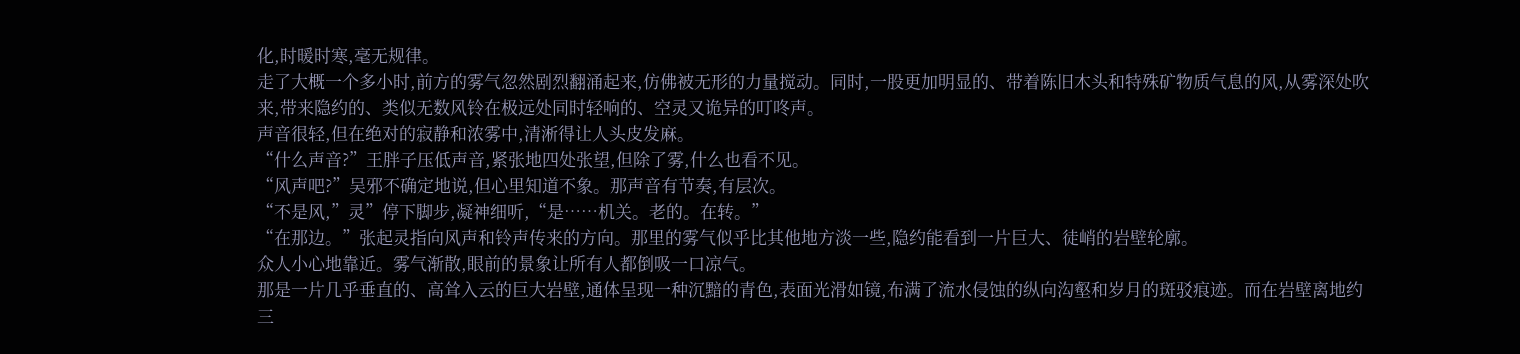化,时暖时寒,毫无规律。
走了大概一个多小时,前方的雾气忽然剧烈翻涌起来,仿佛被无形的力量搅动。同时,一股更加明显的、带着陈旧木头和特殊矿物质气息的风,从雾深处吹来,带来隐约的、类似无数风铃在极远处同时轻响的、空灵又诡异的叮咚声。
声音很轻,但在绝对的寂静和浓雾中,清淅得让人头皮发麻。
“什么声音?”王胖子压低声音,紧张地四处张望,但除了雾,什么也看不见。
“风声吧?”吴邪不确定地说,但心里知道不象。那声音有节奏,有层次。
“不是风,”灵”停下脚步,凝神细听,“是……机关。老的。在转。”
“在那边。”张起灵指向风声和铃声传来的方向。那里的雾气似乎比其他地方淡一些,隐约能看到一片巨大、徒峭的岩壁轮廓。
众人小心地靠近。雾气渐散,眼前的景象让所有人都倒吸一口凉气。
那是一片几乎垂直的、高耸入云的巨大岩壁,通体呈现一种沉黯的青色,表面光滑如镜,布满了流水侵蚀的纵向沟壑和岁月的斑驳痕迹。而在岩壁离地约三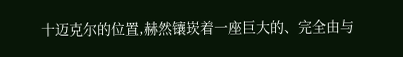十迈克尔的位置,赫然镶崁着一座巨大的、完全由与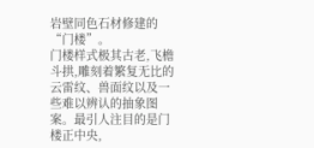岩壁同色石材修建的“门楼”。
门楼样式极其古老,飞檐斗拱,雕刻着繁复无比的云雷纹、兽面纹以及一些难以辨认的抽象图案。最引人注目的是门楼正中央,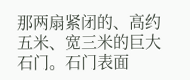那两扇紧闭的、高约五米、宽三米的巨大石门。石门表面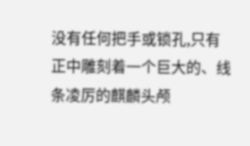没有任何把手或锁孔,只有正中雕刻着一个巨大的、线条凌厉的麒麟头颅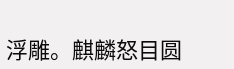浮雕。麒麟怒目圆